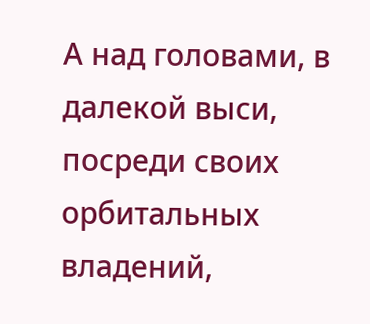А над головами, в далекой выси, посреди своих орбитальных владений,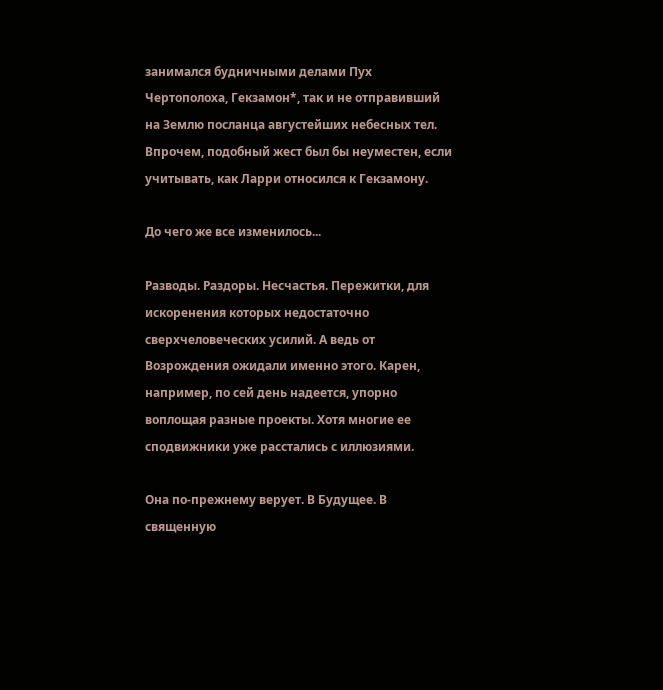занимался будничными делами Пух Чертополоха, Гекзамон*, так и не отправивший на Землю посланца августейших небесных тел. Впрочем, подобный жест был бы неуместен, если учитывать, как Ларри относился к Гекзамону.

До чего же все изменилось...

Разводы. Раздоры. Несчастья. Пережитки, для искоренения которых недостаточно сверхчеловеческих усилий. А ведь от Возрождения ожидали именно этого. Карен, например, по сей день надеется, упорно воплощая разные проекты. Хотя многие ее сподвижники уже расстались с иллюзиями.

Она по-прежнему верует. В Будущее. В священную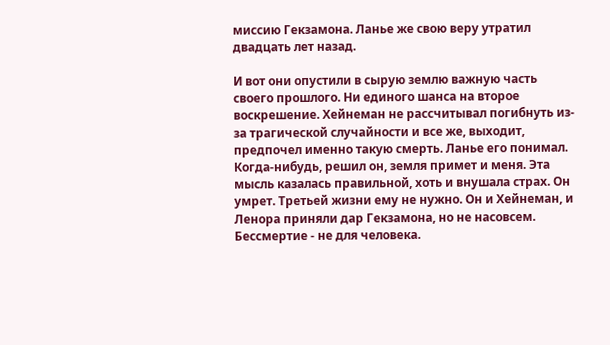миссию Гекзамона. Ланье же свою веру утратил двадцать лет назад.

И вот они опустили в сырую землю важную часть своего прошлого. Ни единого шанса на второе воскрешение. Хейнеман не рассчитывал погибнуть из-за трагической случайности и все же, выходит, предпочел именно такую смерть. Ланье его понимал. Когда-нибудь, решил он, земля примет и меня. Эта мысль казалась правильной, хоть и внушала страх. Он умрет. Третьей жизни ему не нужно. Он и Хейнеман, и Ленора приняли дар Гекзамона, но не насовсем. Бессмертие - не для человека.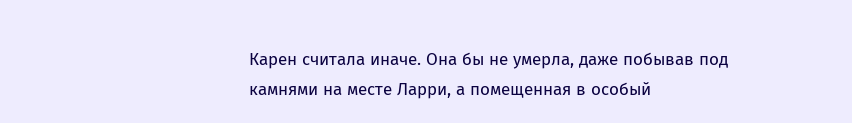Карен считала иначе. Она бы не умерла, даже побывав под камнями на месте Ларри, а помещенная в особый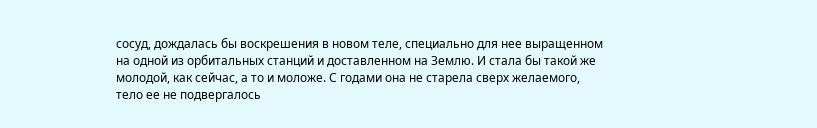сосуд, дождалась бы воскрешения в новом теле, специально для нее выращенном на одной из орбитальных станций и доставленном на Землю. И стала бы такой же молодой, как сейчас, а то и моложе. С годами она не старела сверх желаемого, тело ее не подвергалось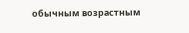обычным возрастным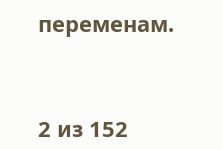переменам.



2 из 152